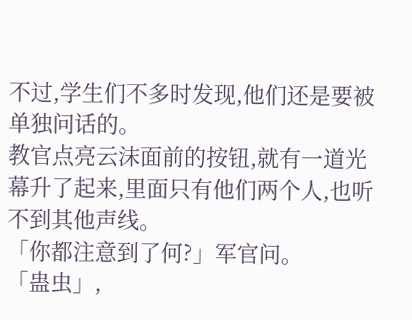不过,学生们不多时发现,他们还是要被单独问话的。
教官点亮云沫面前的按钮,就有一道光幕升了起来,里面只有他们两个人,也听不到其他声线。
「你都注意到了何?」军官问。
「蛊虫」,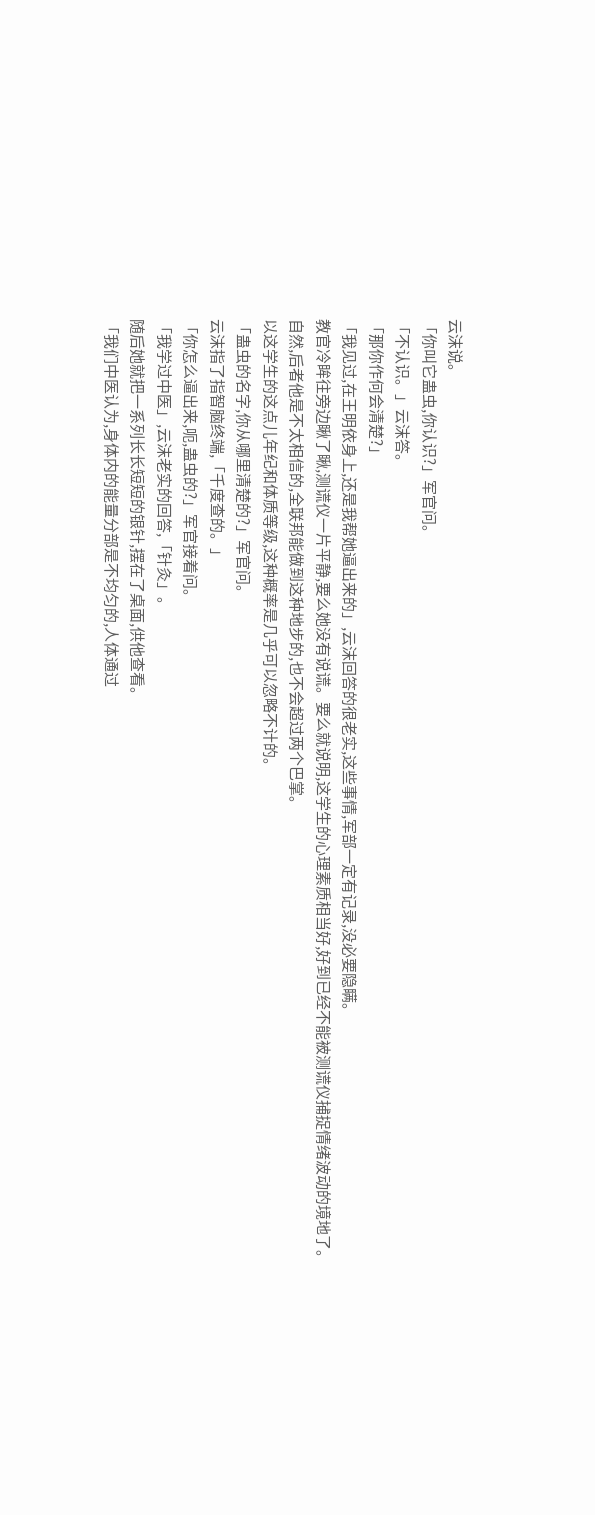云沫说。
「你叫它蛊虫,你认识?」军官问。
「不认识。」云沫答。
「那你作何会清楚?」
「我见过,在王明依身上,还是我帮她逼出来的」,云沫回答的很老实,这些事情,军部一定有记录,没必要隐瞒。
教官冷眸往旁边瞅了瞅,测谎仪一片平静,要么她没有说谎。要么就说明,这学生的心理素质相当好,好到已经不能被测谎仪捕捉情绪波动的境地了。
自然,后者他是不太相信的,全联邦能做到这种地步的,也不会超过两个巴掌。
以这学生的这点儿年纪和体质等级,这种概率是几乎可以忽略不计的。
「蛊虫的名字,你从哪里清楚的?」军官问。
云沫指了指智脑终端,「千度查的。」
「你怎么逼出来,呃,蛊虫的?」军官接着问。
「我学过中医」,云沫老实的回答,「针灸」。
随后她就把一系列长长短短的银针,摆在了桌面,供他查看。
「我们中医认为,身体内的能量分部是不均匀的,人体通过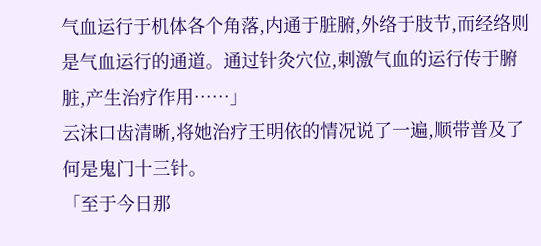气血运行于机体各个角落,内通于脏腑,外络于肢节,而经络则是气血运行的通道。通过针灸穴位,刺激气血的运行传于腑脏,产生治疗作用……」
云沫口齿清晰,将她治疗王明依的情况说了一遍,顺带普及了何是鬼门十三针。
「至于今日那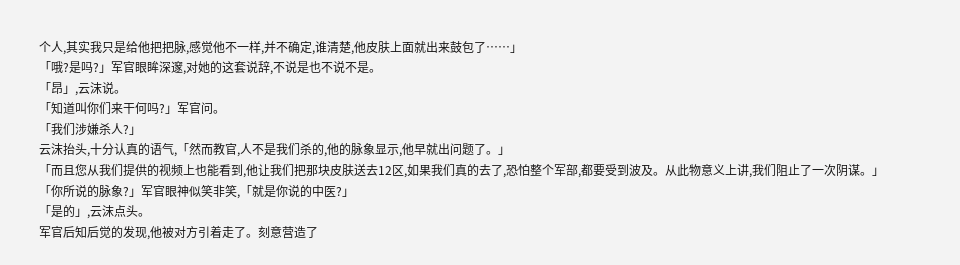个人,其实我只是给他把把脉,感觉他不一样,并不确定,谁清楚,他皮肤上面就出来鼓包了……」
「哦?是吗?」军官眼眸深邃,对她的这套说辞,不说是也不说不是。
「昂」,云沫说。
「知道叫你们来干何吗?」军官问。
「我们涉嫌杀人?」
云沫抬头,十分认真的语气,「然而教官,人不是我们杀的,他的脉象显示,他早就出问题了。」
「而且您从我们提供的视频上也能看到,他让我们把那块皮肤送去12区,如果我们真的去了,恐怕整个军部,都要受到波及。从此物意义上讲,我们阻止了一次阴谋。」
「你所说的脉象?」军官眼神似笑非笑,「就是你说的中医?」
「是的」,云沫点头。
军官后知后觉的发现,他被对方引着走了。刻意营造了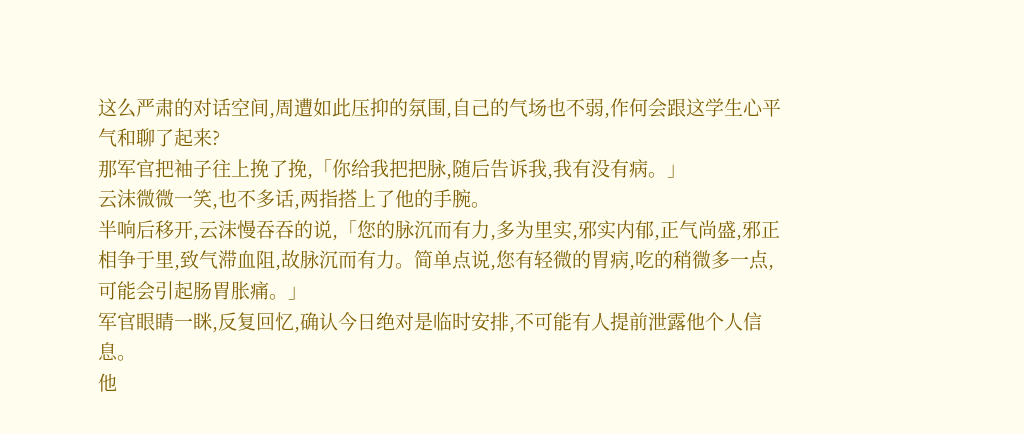这么严肃的对话空间,周遭如此压抑的氛围,自己的气场也不弱,作何会跟这学生心平气和聊了起来?
那军官把袖子往上挽了挽,「你给我把把脉,随后告诉我,我有没有病。」
云沫微微一笑,也不多话,两指搭上了他的手腕。
半响后移开,云沫慢吞吞的说,「您的脉沉而有力,多为里实,邪实内郁,正气尚盛,邪正相争于里,致气滞血阻,故脉沉而有力。简单点说,您有轻微的胃病,吃的稍微多一点,可能会引起肠胃胀痛。」
军官眼睛一眯,反复回忆,确认今日绝对是临时安排,不可能有人提前泄露他个人信息。
他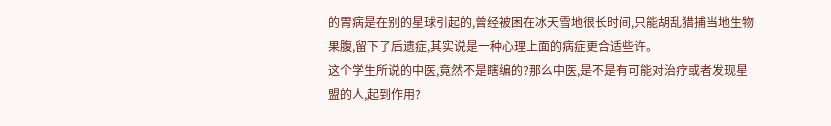的胃病是在别的星球引起的,曾经被困在冰天雪地很长时间,只能胡乱猎捕当地生物果腹,留下了后遗症,其实说是一种心理上面的病症更合适些许。
这个学生所说的中医,竟然不是瞎编的?那么中医,是不是有可能对治疗或者发现星盟的人,起到作用?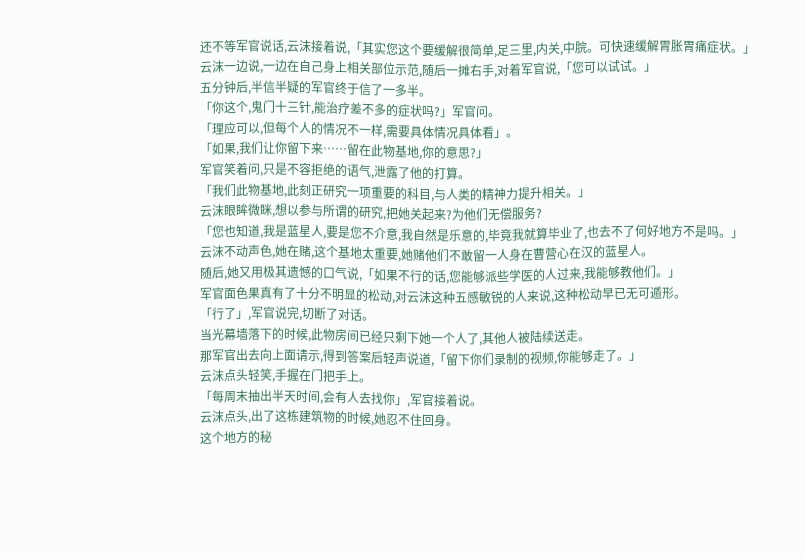还不等军官说话,云沫接着说,「其实您这个要缓解很简单,足三里,内关,中脘。可快速缓解胃胀胃痛症状。」
云沫一边说,一边在自己身上相关部位示范,随后一摊右手,对着军官说,「您可以试试。」
五分钟后,半信半疑的军官终于信了一多半。
「你这个,鬼门十三针,能治疗差不多的症状吗?」军官问。
「理应可以,但每个人的情况不一样,需要具体情况具体看」。
「如果,我们让你留下来……留在此物基地,你的意思?」
军官笑着问,只是不容拒绝的语气,泄露了他的打算。
「我们此物基地,此刻正研究一项重要的科目,与人类的精神力提升相关。」
云沫眼眸微眯,想以参与所谓的研究,把她关起来?为他们无偿服务?
「您也知道,我是蓝星人,要是您不介意,我自然是乐意的,毕竟我就算毕业了,也去不了何好地方不是吗。」
云沫不动声色,她在赌,这个基地太重要,她赌他们不敢留一人身在曹营心在汉的蓝星人。
随后,她又用极其遗憾的口气说,「如果不行的话,您能够派些学医的人过来,我能够教他们。」
军官面色果真有了十分不明显的松动,对云沫这种五感敏锐的人来说,这种松动早已无可遁形。
「行了」,军官说完,切断了对话。
当光幕墙落下的时候,此物房间已经只剩下她一个人了,其他人被陆续送走。
那军官出去向上面请示,得到答案后轻声说道,「留下你们录制的视频,你能够走了。」
云沫点头轻笑,手握在门把手上。
「每周末抽出半天时间,会有人去找你」,军官接着说。
云沫点头,出了这栋建筑物的时候,她忍不住回身。
这个地方的秘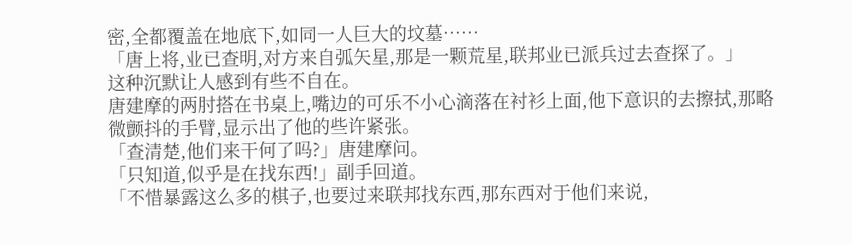密,全都覆盖在地底下,如同一人巨大的坟墓……
「唐上将,业已查明,对方来自弧矢星,那是一颗荒星,联邦业已派兵过去查探了。」
这种沉默让人感到有些不自在。
唐建摩的两肘搭在书桌上,嘴边的可乐不小心滴落在衬衫上面,他下意识的去擦拭,那略微颤抖的手臂,显示出了他的些许紧张。
「查清楚,他们来干何了吗?」唐建摩问。
「只知道,似乎是在找东西!」副手回道。
「不惜暴露这么多的棋子,也要过来联邦找东西,那东西对于他们来说,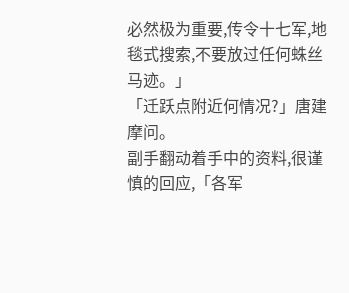必然极为重要,传令十七军,地毯式搜索,不要放过任何蛛丝马迹。」
「迁跃点附近何情况?」唐建摩问。
副手翻动着手中的资料,很谨慎的回应,「各军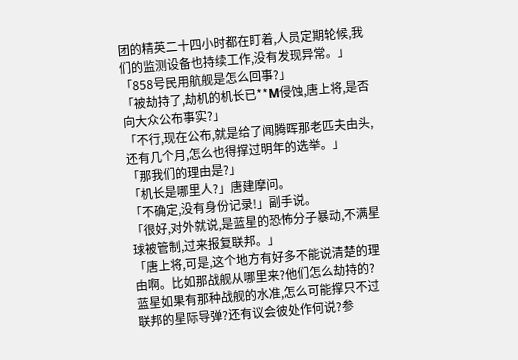团的精英二十四小时都在盯着,人员定期轮候,我们的监测设备也持续工作,没有发现异常。」
「858号民用航舰是怎么回事?」
「被劫持了,劫机的机长已**M侵蚀,唐上将,是否向大众公布事实?」
「不行,现在公布,就是给了闻腾晖那老匹夫由头,还有几个月,怎么也得撑过明年的选举。」
「那我们的理由是?」
「机长是哪里人?」唐建摩问。
「不确定,没有身份记录!」副手说。
「很好,对外就说,是蓝星的恐怖分子暴动,不满星球被管制,过来报复联邦。」
「唐上将,可是,这个地方有好多不能说清楚的理由啊。比如那战舰从哪里来?他们怎么劫持的?蓝星如果有那种战舰的水准,怎么可能撑只不过联邦的星际导弹?还有议会彼处作何说?参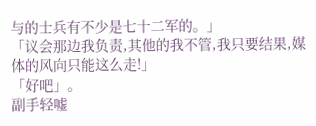与的士兵有不少是七十二军的。」
「议会那边我负责,其他的我不管,我只要结果,媒体的风向只能这么走!」
「好吧」。
副手轻嘘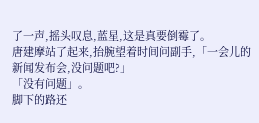了一声,摇头叹息,蓝星,这是真要倒霉了。
唐建摩站了起来,抬腕望着时间问副手,「一会儿的新闻发布会,没问题吧?」
「没有问题」。
脚下的路还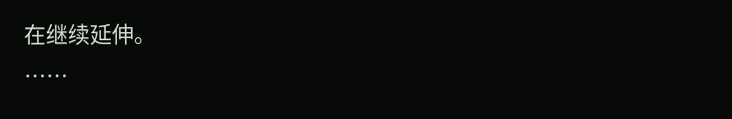在继续延伸。
……